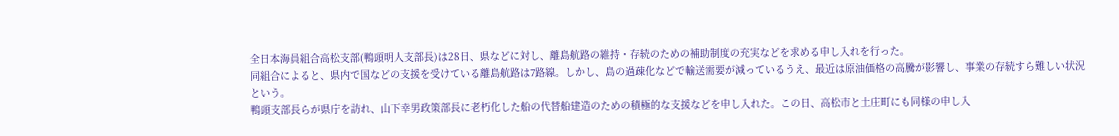全日本海員組合高松支部(鴨頭明人支部長)は28日、県などに対し、離島航路の維持・存続のための補助制度の充実などを求める申し入れを行った。
同組合によると、県内で国などの支援を受けている離島航路は7路線。しかし、島の過疎化などで輸送需要が減っているうえ、最近は原油価格の高騰が影響し、事業の存続すら難しい状況という。
鴨頭支部長らが県庁を訪れ、山下幸男政策部長に老朽化した船の代替船建造のための積極的な支援などを申し入れた。この日、高松市と土庄町にも同様の申し入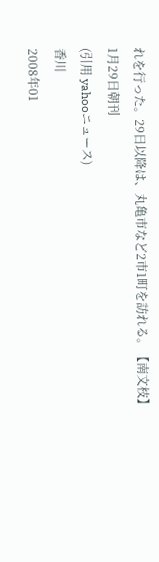れを行った。29日以降は、丸亀市など2市1町を訪れる。【南文枝】
1月29日朝刊
(引用 yahooニュース)
香川
2008年01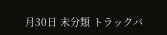月30日 未分類 トラックバ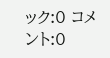ック:0 コメント:0